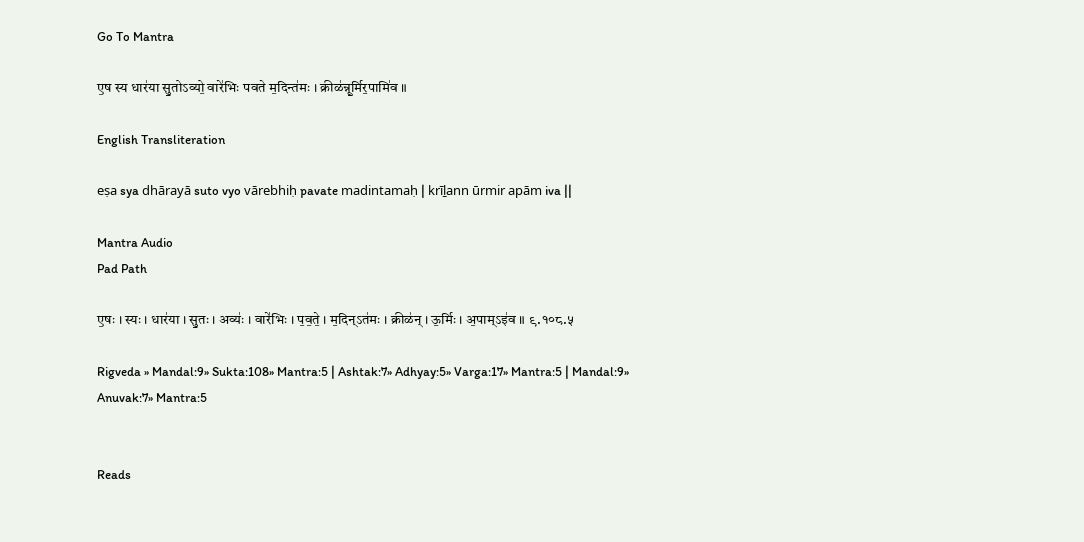Go To Mantra

ए॒ष स्य धार॑या सु॒तोऽव्यो॒ वारे॑भिः पवते म॒दिन्त॑मः । क्रीळ॑न्नू॒र्मिर॒पामि॑व ॥

English Transliteration

eṣa sya dhārayā suto vyo vārebhiḥ pavate madintamaḥ | krīḻann ūrmir apām iva ||

Mantra Audio
Pad Path

ए॒षः । स्यः । धार॑या । सु॒तः । अव्यः॑ । वारे॑भिः । प॒व॒ते॒ । म॒दिन्ऽत॑मः । क्रीळ॑न् । ऊ॒र्मिः । अ॒पाम्ऽइ॑व ॥ ९.१०८.५

Rigveda » Mandal:9» Sukta:108» Mantra:5 | Ashtak:7» Adhyay:5» Varga:17» Mantra:5 | Mandal:9» Anuvak:7» Mantra:5


Reads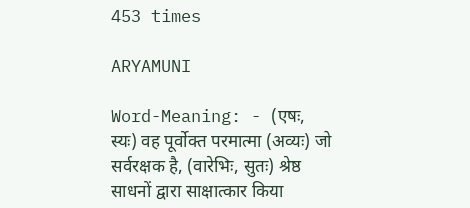453 times

ARYAMUNI

Word-Meaning: - (एषः, स्यः) वह पूर्वोक्त परमात्मा (अव्यः) जो सर्वरक्षक है, (वारेभिः, सुतः) श्रेष्ठ साधनों द्वारा साक्षात्कार किया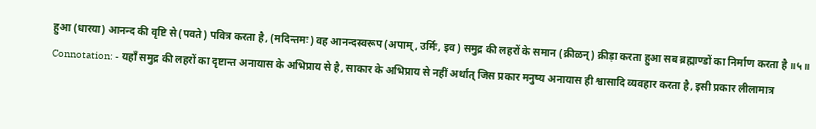हुआ (धारया) आनन्द की वृष्टि से (पवते) पवित्र करता है, (मदिन्तमः) वह आनन्दस्वरूप (अपाम्, उर्मिः, इव) समुद्र की लहरों के समान (क्रीळन्) क्रीड़ा करता हुआ सब ब्रह्माण्डों का निर्माण करता है ॥५॥
Connotation: - यहाँ समुद्र की लहरों का दृष्टान्त अनायास के अभिप्राय से है, साकार के अभिप्राय से नहीं अर्थात् जिस प्रकार मनुष्य अनायास ही श्वासादि व्यवहार करता है, इसी प्रकार लीलामात्र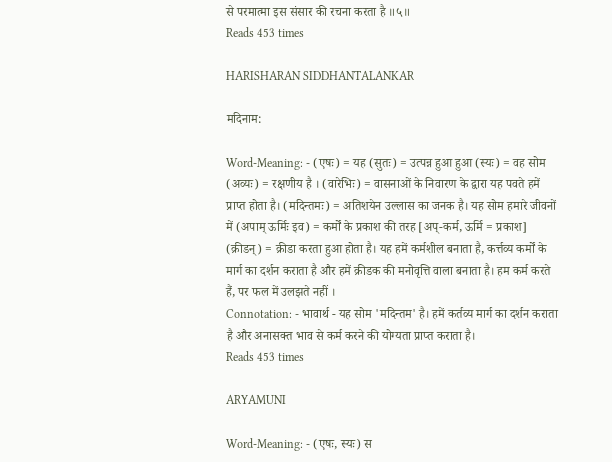से परमात्मा इस संसार की रचना करता है ॥५॥
Reads 453 times

HARISHARAN SIDDHANTALANKAR

मदिनाम:

Word-Meaning: - (एषः) = यह (सुतः) = उत्पन्न हुआ हुआ (स्यः) = वह सोम (अव्यः) = रक्षणीय है । (वारेभिः) = वासनाओं के निवारण के द्वारा यह पवते हमें प्राप्त होता है। (मदिन्तमः) = अतिशयेन उल्लास का जनक है। यह सोम हमारे जीवनों में (अपाम् ऊर्मिः इव) = कर्मों के प्रकाश की तरह [अप्-कर्म, ऊर्मि = प्रकाश] (क्रीडन्) = क्रीडा करता हुआ होता है। यह हमें कर्मशील बनाता है, कर्त्तव्य कर्मों के मार्ग का दर्शन कराता है और हमें क्रीडक की मनोवृत्ति वाला बनाता है। हम कर्म करते हैं, पर फल में उलझते नहीं ।
Connotation: - भावार्थ - यह सोम 'मदिन्तम' है। हमें कर्तव्य मार्ग का दर्शन कराता है और अनासक्त भाव से कर्म करने की योग्यता प्राप्त कराता है।
Reads 453 times

ARYAMUNI

Word-Meaning: - (एषः, स्यः) स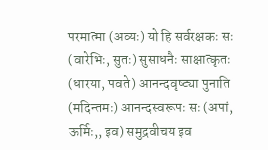परमात्मा (अव्यः) यो हि सर्वरक्षकः सः (वारेभिः, सुतः) सुसाधनैः साक्षात्कृतः (धारया, पवते) आनन्दवृष्ट्या पुनाति (मदिन्तमः) आनन्दस्वरूपः सः (अपां, ऊर्मिः,, इव) समुद्रवीचय इव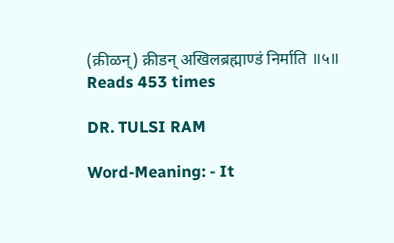(क्रीळन्) क्रीडन् अखिलब्रह्माण्डं निर्माति ॥५॥
Reads 453 times

DR. TULSI RAM

Word-Meaning: - It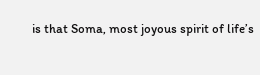is that Soma, most joyous spirit of life’s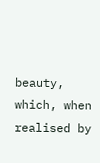beauty, which, when realised by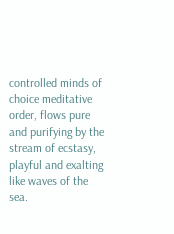controlled minds of choice meditative order, flows pure and purifying by the stream of ecstasy, playful and exalting like waves of the sea.